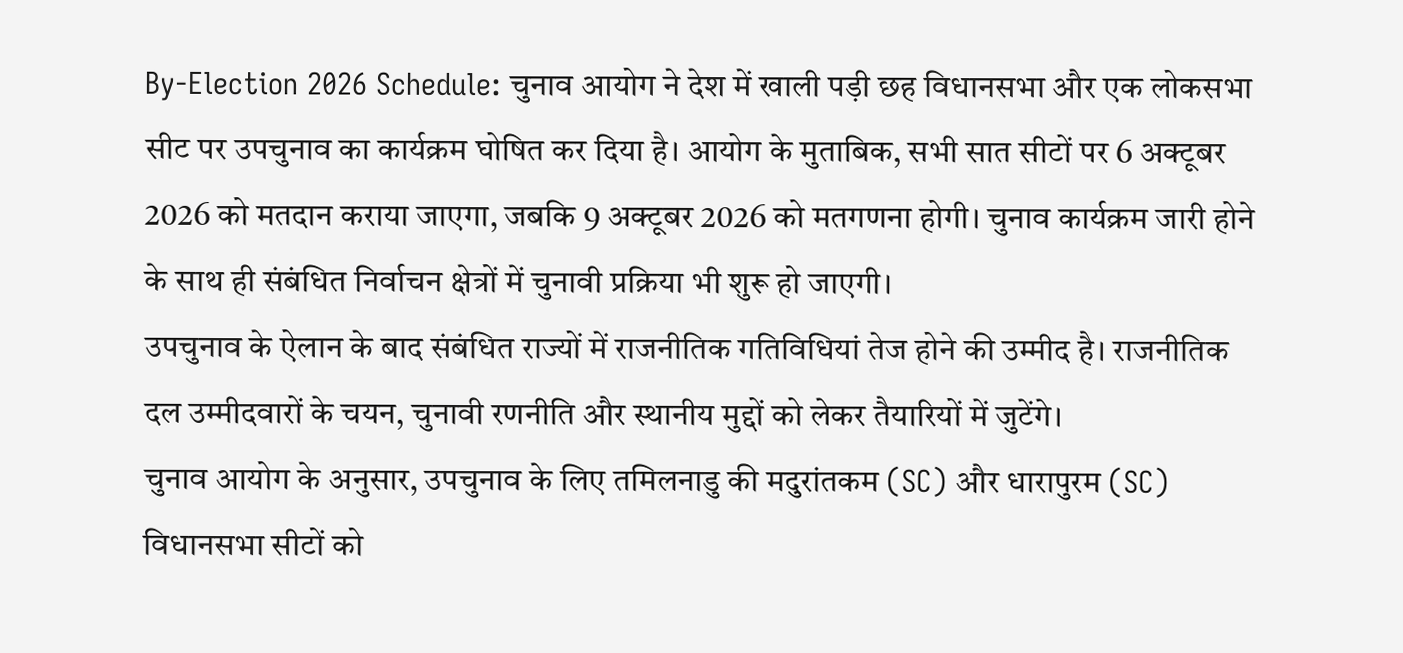By-Election 2026 Schedule: चुनाव आयोग ने देश में खाली पड़ी छह विधानसभा और एक लोकसभा सीट पर उपचुनाव का कार्यक्रम घोषित कर दिया है। आयोग के मुताबिक, सभी सात सीटों पर 6 अक्टूबर 2026 को मतदान कराया जाएगा, जबकि 9 अक्टूबर 2026 को मतगणना होगी। चुनाव कार्यक्रम जारी होने के साथ ही संबंधित निर्वाचन क्षेत्रों में चुनावी प्रक्रिया भी शुरू हो जाएगी।
उपचुनाव के ऐलान के बाद संबंधित राज्यों में राजनीतिक गतिविधियां तेज होने की उम्मीद है। राजनीतिक दल उम्मीदवारों के चयन, चुनावी रणनीति और स्थानीय मुद्दों को लेकर तैयारियों में जुटेंगे।
चुनाव आयोग के अनुसार, उपचुनाव के लिए तमिलनाडु की मदुरांतकम (SC) और धारापुरम (SC) विधानसभा सीटों को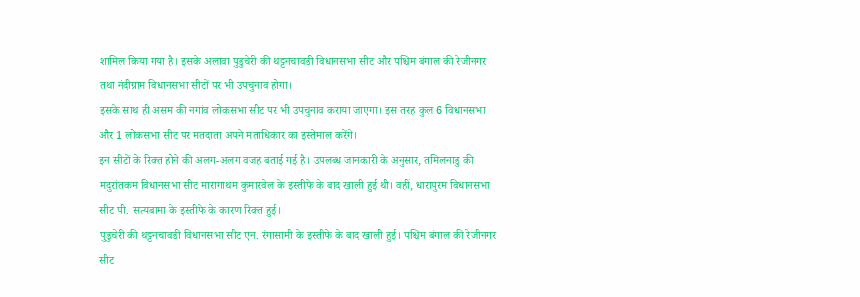शामिल किया गया है। इसके अलावा पुडुचेरी की थट्टनचावडी विधानसभा सीट और पश्चिम बंगाल की रेजीनगर तथा नंदीग्राम विधानसभा सीटों पर भी उपचुनाव होगा।
इसके साथ ही असम की नगांव लोकसभा सीट पर भी उपचुनाव कराया जाएगा। इस तरह कुल 6 विधानसभा और 1 लोकसभा सीट पर मतदाता अपने मताधिकार का इस्तेमाल करेंगे।
इन सीटों के रिक्त होने की अलग-अलग वजह बताई गई है। उपलब्ध जानकारी के अनुसार, तमिलनाडु की मदुरांतकम विधानसभा सीट मारागाथम कुमारवेल के इस्तीफे के बाद खाली हुई थी। वहीं, धारापुरम विधानसभा सीट पी. सत्यबामा के इस्तीफे के कारण रिक्त हुई।
पुडुचेरी की थट्टनचावडी विधानसभा सीट एन. रंगासामी के इस्तीफे के बाद खाली हुई। पश्चिम बंगाल की रेजीनगर सीट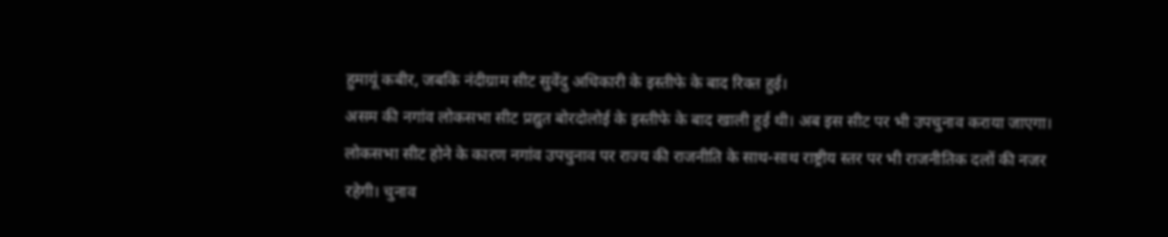हुमायूं कबीर, जबकि नंदीग्राम सीट सुवेंदु अधिकारी के इस्तीफे के बाद रिक्त हुई।
असम की नगांव लोकसभा सीट प्रद्युत बोरदोलोई के इस्तीफे के बाद खाली हुई थी। अब इस सीट पर भी उपचुनाव कराया जाएगा।
लोकसभा सीट होने के कारण नगांव उपचुनाव पर राज्य की राजनीति के साथ-साथ राष्ट्रीय स्तर पर भी राजनीतिक दलों की नजर रहेगी। चुनाव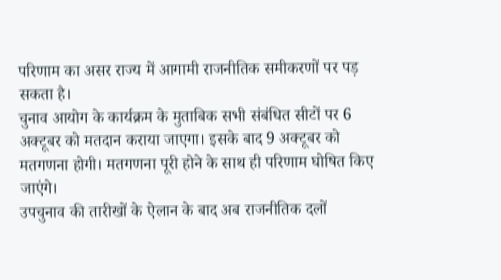परिणाम का असर राज्य में आगामी राजनीतिक समीकरणों पर पड़ सकता है।
चुनाव आयोग के कार्यक्रम के मुताबिक सभी संबंधित सीटों पर 6 अक्टूबर को मतदान कराया जाएगा। इसके बाद 9 अक्टूबर को मतगणना होगी। मतगणना पूरी होने के साथ ही परिणाम घोषित किए जाएंगे।
उपचुनाव की तारीखों के ऐलान के बाद अब राजनीतिक दलों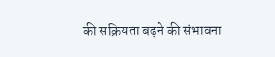की सक्रियता बढ़ने की संभावना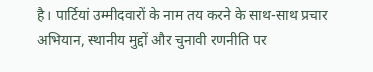है। पार्टियां उम्मीदवारों के नाम तय करने के साथ-साथ प्रचार अभियान, स्थानीय मुद्दों और चुनावी रणनीति पर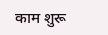काम शुरू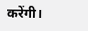करेंगी।